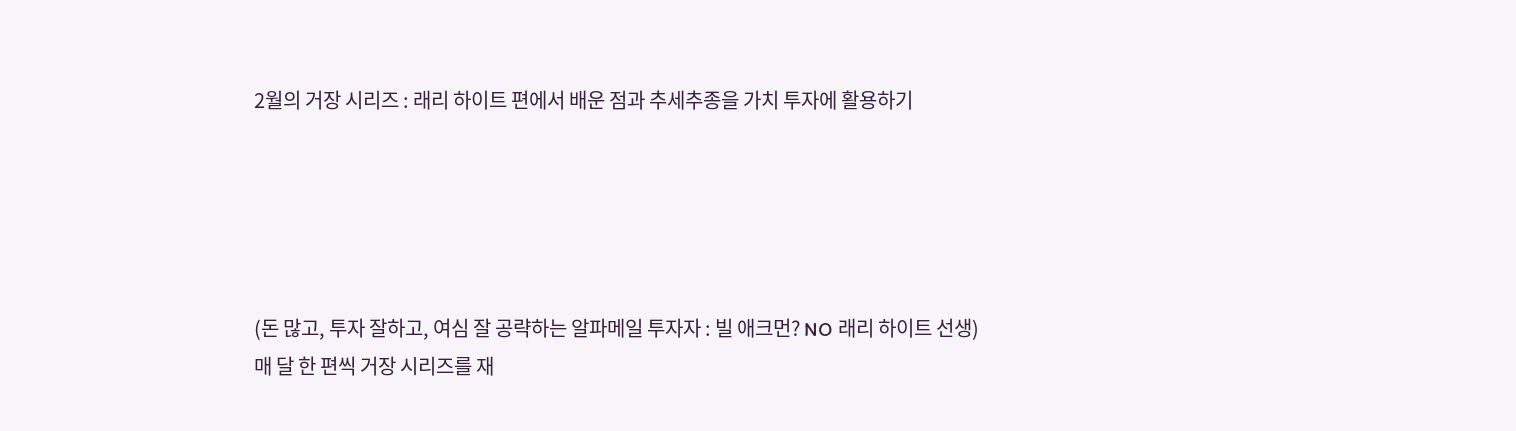2월의 거장 시리즈 : 래리 하이트 편에서 배운 점과 추세추종을 가치 투자에 활용하기





(돈 많고, 투자 잘하고, 여심 잘 공략하는 알파메일 투자자 : 빌 애크먼? NO 래리 하이트 선생)
매 달 한 편씩 거장 시리즈를 재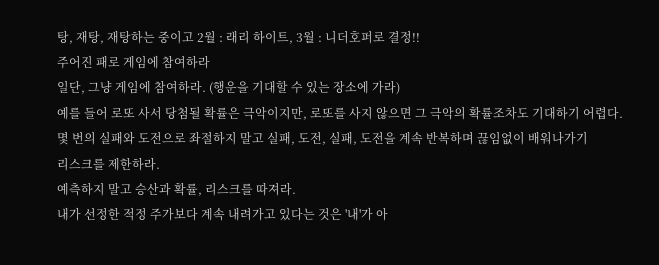탕, 재탕, 재탕하는 중이고 2월 : 래리 하이트, 3월 : 니더호퍼로 결정!!
주어진 패로 게임에 참여하라
일단, 그냥 게임에 참여하라. (행운을 기대할 수 있는 장소에 가라)
예를 들어 로또 사서 당첨될 확률은 극악이지만, 로또를 사지 않으면 그 극악의 확률조차도 기대하기 어렵다.
몇 번의 실패와 도전으로 좌절하지 말고 실패, 도전, 실패, 도전을 계속 반복하며 끊임없이 배워나가기
리스크를 제한하라.
예측하지 말고 승산과 확률, 리스크를 따져라.
내가 선정한 적정 주가보다 계속 내려가고 있다는 것은 '내'가 아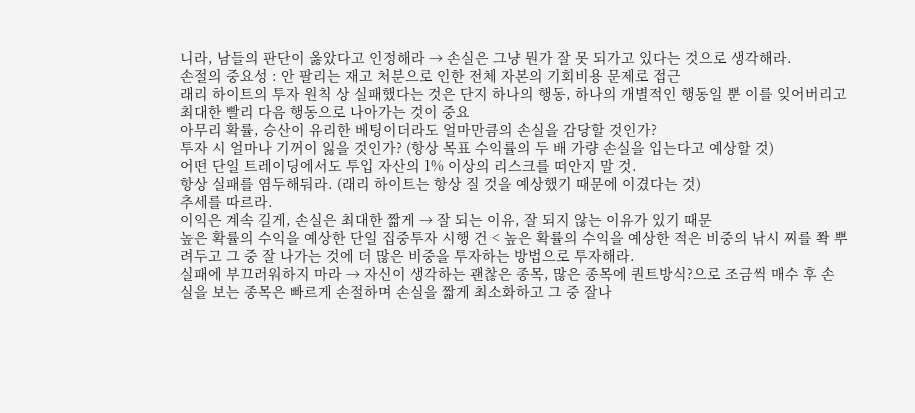니라, 남들의 판단이 옳았다고 인정해라 → 손실은 그냥 뭔가 잘 못 되가고 있다는 것으로 생각해라.
손절의 중요성 : 안 팔리는 재고 처분으로 인한 전체 자본의 기회비용 문제로 접근
래리 하이트의 투자 원칙 상 실패했다는 것은 단지 하나의 행동, 하나의 개별적인 행동일 뿐 이를 잊어버리고 최대한 빨리 다음 행동으로 나아가는 것이 중요
아무리 확률, 승산이 유리한 베팅이더라도 얼마만큼의 손실을 감당할 것인가?
투자 시 얼마나 기꺼이 잃을 것인가? (항상 목표 수익률의 두 배 가량 손실을 입는다고 예상할 것)
어떤 단일 트레이딩에서도 투입 자산의 1% 이상의 리스크를 떠안지 말 것.
항상 실패를 염두해둬라. (래리 하이트는 항상 질 것을 예상했기 때문에 이겼다는 것)
추세를 따르라.
이익은 계속 길게, 손실은 최대한 짧게 → 잘 되는 이유, 잘 되지 않는 이유가 있기 때문
높은 확률의 수익을 예상한 단일 집중투자 시행 건 < 높은 확률의 수익을 예상한 적은 비중의 낚시 찌를 쫙 뿌려두고 그 중 잘 나가는 것에 더 많은 비중을 투자하는 방법으로 투자해라.
실패에 부끄러워하지 마라 → 자신이 생각하는 괜찮은 종목, 많은 종목에 퀀트방식?으로 조금씩 매수 후 손실을 보는 종목은 빠르게 손절하며 손실을 짧게 최소화하고 그 중 잘나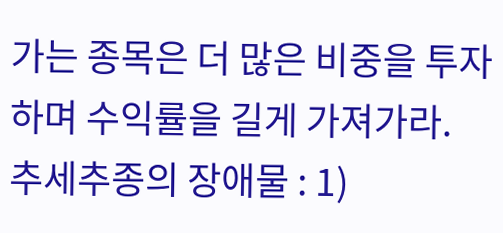가는 종목은 더 많은 비중을 투자하며 수익률을 길게 가져가라.
추세추종의 장애물 : 1)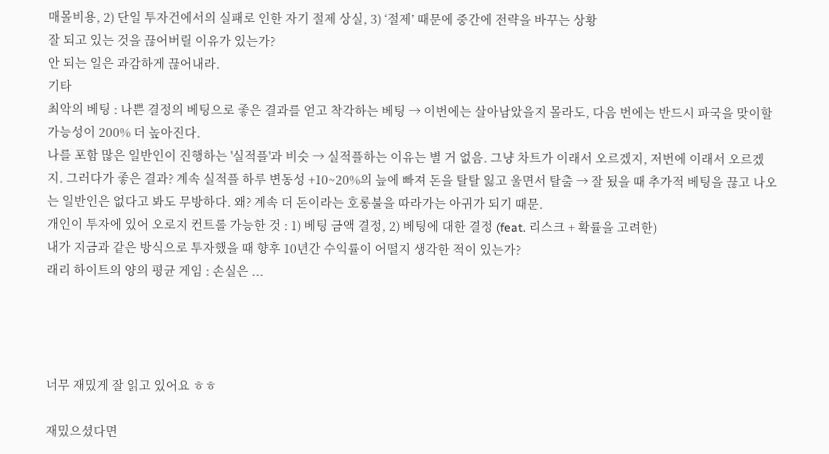매몰비용, 2) 단일 투자건에서의 실패로 인한 자기 절제 상실, 3) ‘절제’ 때문에 중간에 전략을 바꾸는 상황
잘 되고 있는 것을 끊어버릴 이유가 있는가?
안 되는 일은 과감하게 끊어내라.
기타
최악의 베팅 : 나쁜 결정의 베팅으로 좋은 결과를 얻고 착각하는 베팅 → 이번에는 살아남았을지 몰라도, 다음 번에는 반드시 파국을 맞이할 가능성이 200% 더 높아진다.
나를 포함 많은 일반인이 진행하는 '실적플'과 비슷 → 실적플하는 이유는 별 거 없음. 그냥 차트가 이래서 오르겠지, 저번에 이래서 오르겠지. 그러다가 좋은 결과? 계속 실적플 하루 변동성 +10~20%의 늪에 빠져 돈을 탈탈 잃고 울면서 탈출 → 잘 됬을 때 추가적 베팅을 끊고 나오는 일반인은 없다고 봐도 무방하다. 왜? 계속 더 돈이라는 호롱불을 따라가는 아귀가 되기 때문.
개인이 투자에 있어 오로지 컨트롤 가능한 것 : 1) 베팅 금액 결정, 2) 베팅에 대한 결정 (feat. 리스크 + 확률을 고려한)
내가 지금과 같은 방식으로 투자했을 때 향후 10년간 수익률이 어떨지 생각한 적이 있는가?
래리 하이트의 양의 평균 게임 : 손실은 ...




너무 재밌게 잘 읽고 있어요 ㅎㅎ

재밌으셨다면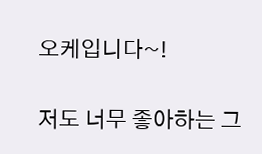오케입니다~!

저도 너무 좋아하는 그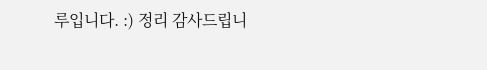루입니다. :) 정리 감사드립니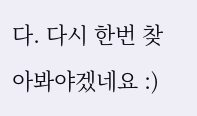다. 다시 한번 찾아봐야겠네요 :)